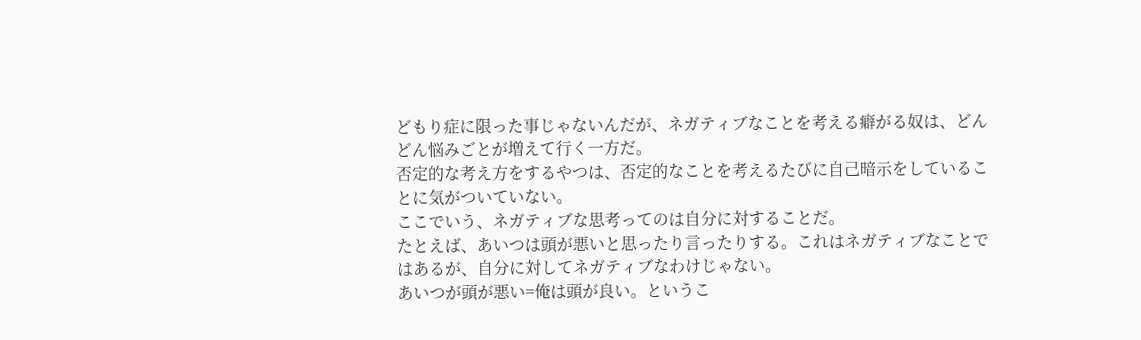どもり症に限った事じゃないんだが、ネガティブなことを考える癖がる奴は、どんどん悩みごとが増えて行く一方だ。
否定的な考え方をするやつは、否定的なことを考えるたびに自己暗示をしていることに気がついていない。
ここでいう、ネガティブな思考ってのは自分に対することだ。
たとえば、あいつは頭が悪いと思ったり言ったりする。これはネガティブなことではあるが、自分に対してネガティブなわけじゃない。
あいつが頭が悪い=俺は頭が良い。というこ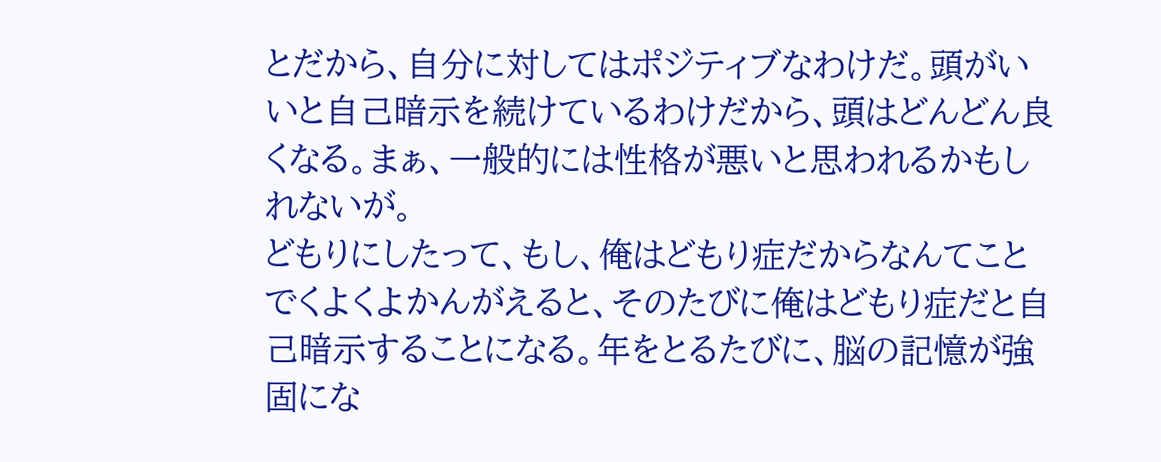とだから、自分に対してはポジティブなわけだ。頭がいいと自己暗示を続けているわけだから、頭はどんどん良くなる。まぁ、一般的には性格が悪いと思われるかもしれないが。
どもりにしたって、もし、俺はどもり症だからなんてことでくよくよかんがえると、そのたびに俺はどもり症だと自己暗示することになる。年をとるたびに、脳の記憶が強固にな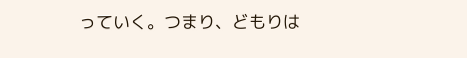っていく。つまり、どもりは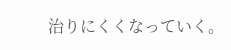治りにくくなっていく。